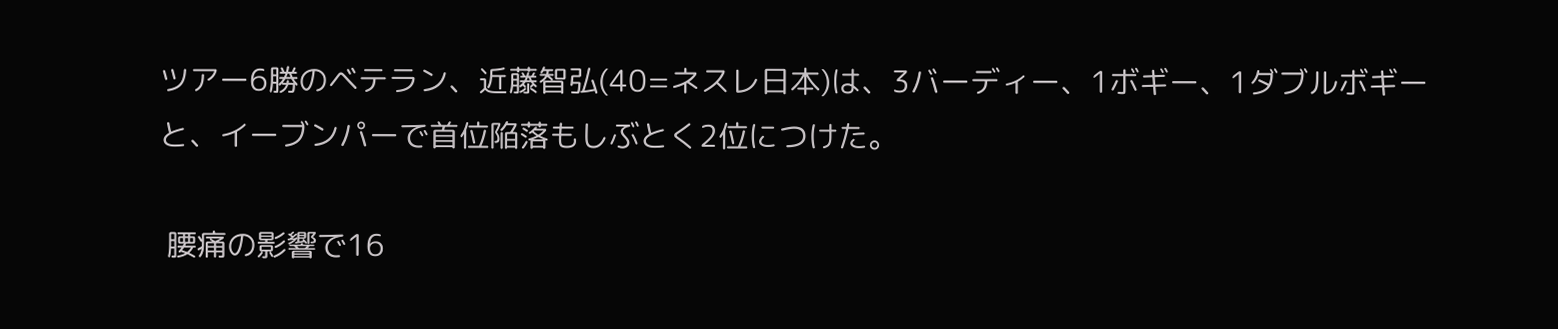ツアー6勝のベテラン、近藤智弘(40=ネスレ日本)は、3バーディー、1ボギー、1ダブルボギーと、イーブンパーで首位陥落もしぶとく2位につけた。

 腰痛の影響で16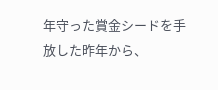年守った賞金シードを手放した昨年から、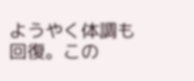ようやく体調も回復。この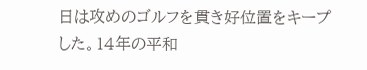日は攻めのゴルフを貫き好位置をキープした。14年の平和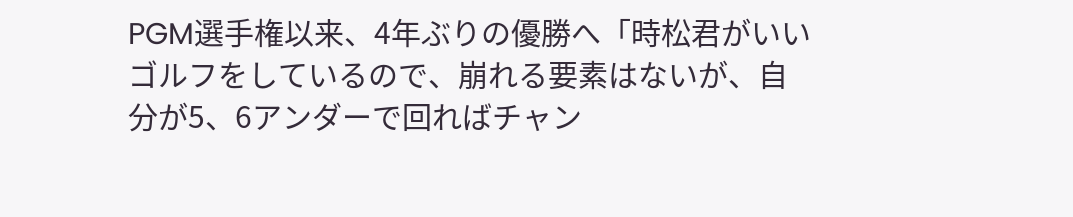PGM選手権以来、4年ぶりの優勝へ「時松君がいいゴルフをしているので、崩れる要素はないが、自分が5、6アンダーで回ればチャン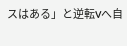スはある」と逆転Vへ自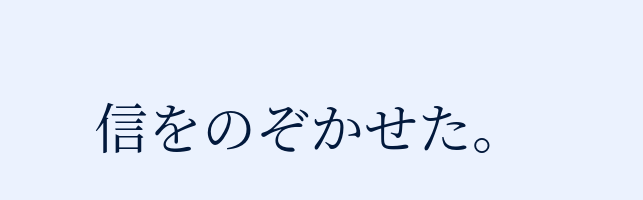信をのぞかせた。